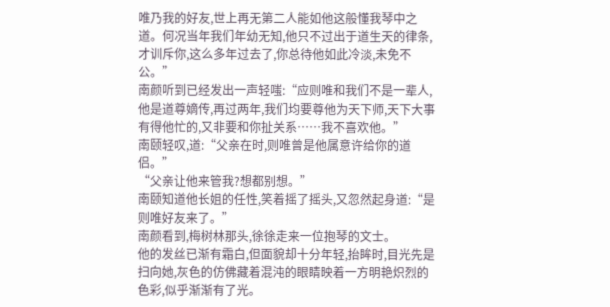唯乃我的好友,世上再无第二人能如他这般懂我琴中之道。何况当年我们年幼无知,他只不过出于道生天的律条,才训斥你,这么多年过去了,你总待他如此冷淡,未免不公。”
南颜听到已经发出一声轻嗤:“应则唯和我们不是一辈人,他是道尊嫡传,再过两年,我们均要尊他为天下师,天下大事有得他忙的,又非要和你扯关系……我不喜欢他。”
南颐轻叹,道:“父亲在时,则唯曾是他属意许给你的道侣。”
“父亲让他来管我?想都别想。”
南颐知道他长姐的任性,笑着摇了摇头,又忽然起身道:“是则唯好友来了。”
南颜看到,梅树林那头,徐徐走来一位抱琴的文士。
他的发丝已渐有霜白,但面貌却十分年轻,抬眸时,目光先是扫向她,灰色的仿佛藏着混沌的眼睛映着一方明艳炽烈的色彩,似乎渐渐有了光。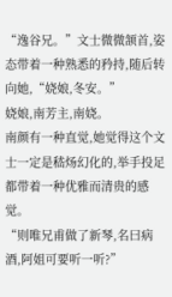“逸谷兄。”文士微微颔首,姿态带着一种熟悉的矜持,随后转向她,“娆娘,冬安。”
娆娘,南芳主,南娆。
南颜有一种直觉,她觉得这个文士一定是嵇炀幻化的,举手投足都带着一种优雅而清贵的感觉。
“则唯兄甫做了新琴,名曰病酒,阿姐可要听一听?”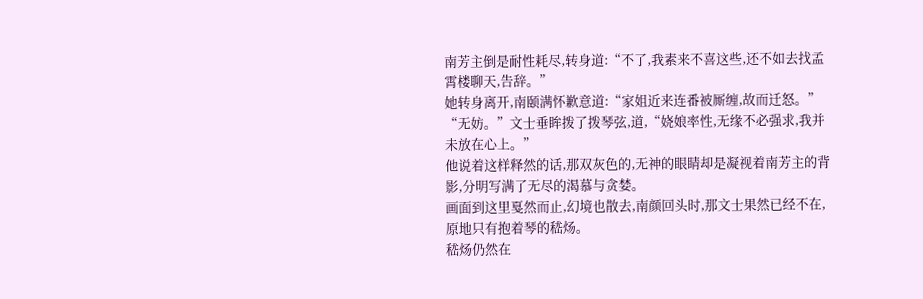南芳主倒是耐性耗尽,转身道:“不了,我素来不喜这些,还不如去找孟霄楼聊天,告辞。”
她转身离开,南颐满怀歉意道:“家姐近来连番被厮缠,故而迁怒。”
“无妨。”文士垂眸拨了拨琴弦,道,“娆娘率性,无缘不必强求,我并未放在心上。”
他说着这样释然的话,那双灰色的,无神的眼睛却是凝视着南芳主的背影,分明写满了无尽的渴慕与贪婪。
画面到这里戛然而止,幻境也散去,南颜回头时,那文士果然已经不在,原地只有抱着琴的嵇炀。
嵇炀仍然在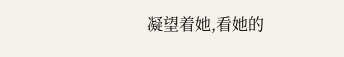凝望着她,看她的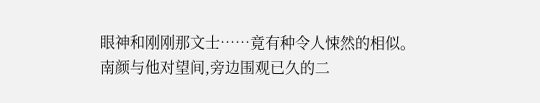眼神和刚刚那文士……竟有种令人悚然的相似。
南颜与他对望间,旁边围观已久的二